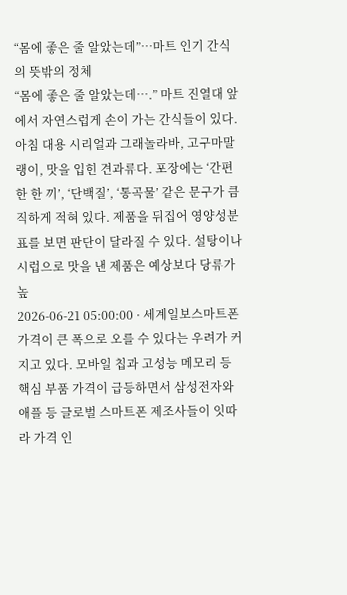“몸에 좋은 줄 알았는데”…마트 인기 간식의 뜻밖의 정체
“몸에 좋은 줄 알았는데….” 마트 진열대 앞에서 자연스럽게 손이 가는 간식들이 있다. 아침 대용 시리얼과 그래놀라바, 고구마말랭이, 맛을 입힌 견과류다. 포장에는 ‘간편한 한 끼’, ‘단백질’, ‘통곡물’ 같은 문구가 큼직하게 적혀 있다. 제품을 뒤집어 영양성분표를 보면 판단이 달라질 수 있다. 설탕이나 시럽으로 맛을 낸 제품은 예상보다 당류가 높
2026-06-21 05:00:00 · 세계일보스마트폰 가격이 큰 폭으로 오를 수 있다는 우려가 커지고 있다. 모바일 칩과 고성능 메모리 등 핵심 부품 가격이 급등하면서 삼성전자와 애플 등 글로벌 스마트폰 제조사들이 잇따라 가격 인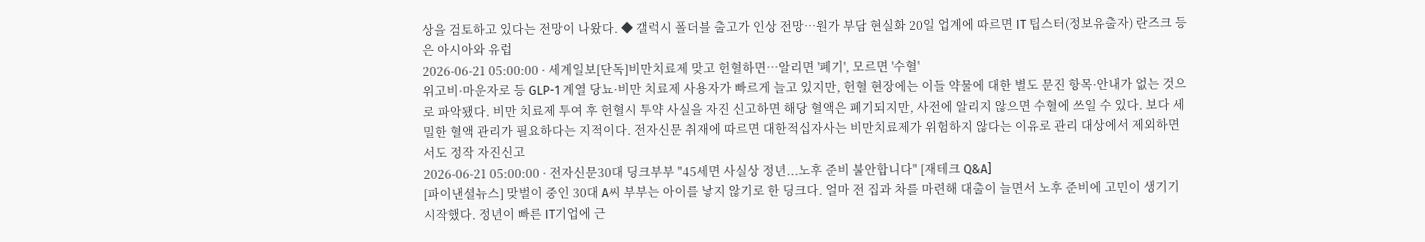상을 검토하고 있다는 전망이 나왔다. ◆ 갤럭시 폴더블 출고가 인상 전망…원가 부담 현실화 20일 업계에 따르면 IT 팁스터(정보유출자) 란즈크 등은 아시아와 유럽
2026-06-21 05:00:00 · 세계일보[단독]비만치료제 맞고 헌혈하면…알리면 '폐기', 모르면 '수혈'
위고비·마운자로 등 GLP-1 계열 당뇨·비만 치료제 사용자가 빠르게 늘고 있지만, 헌혈 현장에는 이들 약물에 대한 별도 문진 항목·안내가 없는 것으로 파악됐다. 비만 치료제 투여 후 헌혈시 투약 사실을 자진 신고하면 해당 혈액은 폐기되지만, 사전에 알리지 않으면 수혈에 쓰일 수 있다. 보다 세밀한 혈액 관리가 필요하다는 지적이다. 전자신문 취재에 따르면 대한적십자사는 비만치료제가 위험하지 않다는 이유로 관리 대상에서 제외하면서도 정작 자진신고
2026-06-21 05:00:00 · 전자신문30대 딩크부부 "45세면 사실상 정년...노후 준비 불안합니다" [재테크 Q&A]
[파이낸셜뉴스] 맞벌이 중인 30대 A씨 부부는 아이를 낳지 않기로 한 딩크다. 얼마 전 집과 차를 마련해 대출이 늘면서 노후 준비에 고민이 생기기 시작했다. 정년이 빠른 IT기업에 근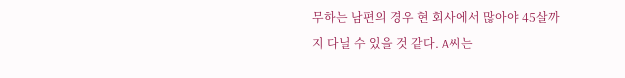무하는 남편의 경우 현 회사에서 많아야 45살까지 다닐 수 있을 것 같다. A씨는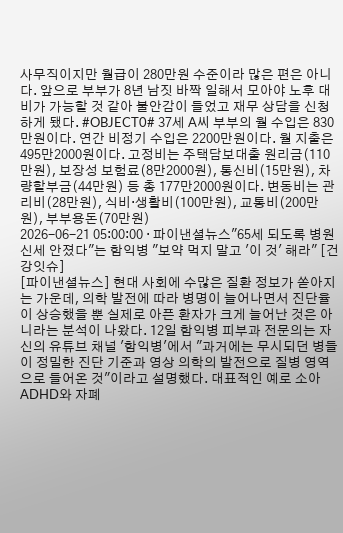사무직이지만 월급이 280만원 수준이라 많은 편은 아니다. 앞으로 부부가 8년 남짓 바짝 일해서 모아야 노후 대비가 가능할 것 같아 불안감이 들었고 재무 상담을 신청하게 됐다. #OBJECT0# 37세 A씨 부부의 월 수입은 830만원이다. 연간 비정기 수입은 2200만원이다. 월 지출은 495만2000원이다. 고정비는 주택담보대출 원리금(110만원), 보장성 보험료(8만2000원), 통신비(15만원), 차량할부금(44만원) 등 총 177만2000원이다. 변동비는 관리비(28만원), 식비·생활비(100만원), 교통비(200만원), 부부용돈(70만원)
2026-06-21 05:00:00 · 파이낸셜뉴스"65세 되도록 병원신세 안졌다"는 함익병 "보약 먹지 말고 '이 것' 해라" [건강잇슈]
[파이낸셜뉴스] 현대 사회에 수많은 질환 정보가 쏟아지는 가운데, 의학 발전에 따라 병명이 늘어나면서 진단율이 상승했을 뿐 실제로 아픈 환자가 크게 늘어난 것은 아니라는 분석이 나왔다. 12일 함익병 피부과 전문의는 자신의 유튜브 채널 '함익병'에서 "과거에는 무시되던 병들이 정밀한 진단 기준과 영상 의학의 발전으로 질병 영역으로 들어온 것"이라고 설명했다. 대표적인 예로 소아 ADHD와 자폐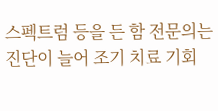스펙트럼 등을 든 함 전문의는 진단이 늘어 조기 치료 기회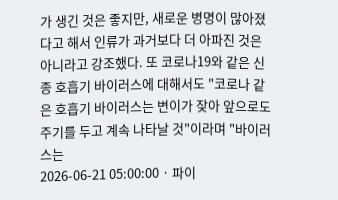가 생긴 것은 좋지만, 새로운 병명이 많아졌다고 해서 인류가 과거보다 더 아파진 것은 아니라고 강조했다. 또 코로나19와 같은 신종 호흡기 바이러스에 대해서도 "코로나 같은 호흡기 바이러스는 변이가 잦아 앞으로도 주기를 두고 계속 나타날 것"이라며 "바이러스는
2026-06-21 05:00:00 · 파이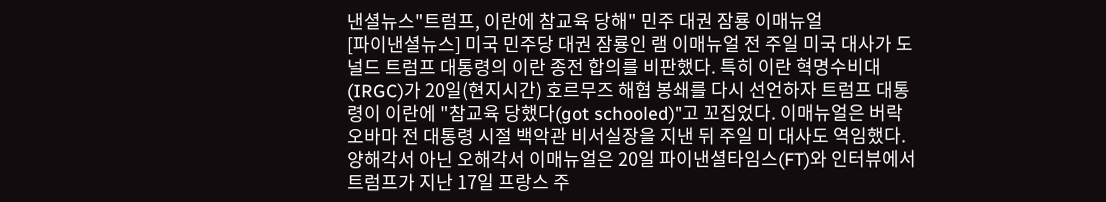낸셜뉴스"트럼프, 이란에 참교육 당해" 민주 대권 잠룡 이매뉴얼
[파이낸셜뉴스] 미국 민주당 대권 잠룡인 램 이매뉴얼 전 주일 미국 대사가 도널드 트럼프 대통령의 이란 종전 합의를 비판했다. 특히 이란 혁명수비대(IRGC)가 20일(현지시간) 호르무즈 해협 봉쇄를 다시 선언하자 트럼프 대통령이 이란에 "참교육 당했다(got schooled)"고 꼬집었다. 이매뉴얼은 버락 오바마 전 대통령 시절 백악관 비서실장을 지낸 뒤 주일 미 대사도 역임했다. 양해각서 아닌 오해각서 이매뉴얼은 20일 파이낸셜타임스(FT)와 인터뷰에서 트럼프가 지난 17일 프랑스 주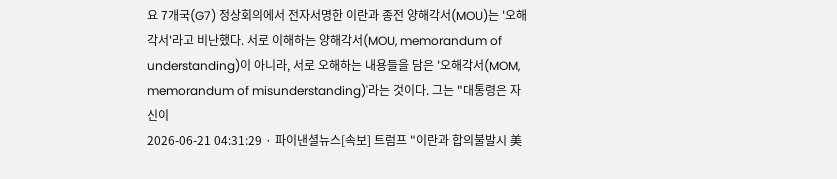요 7개국(G7) 정상회의에서 전자서명한 이란과 종전 양해각서(MOU)는 '오해각서'라고 비난했다. 서로 이해하는 양해각서(MOU, memorandum of understanding)이 아니라, 서로 오해하는 내용들을 담은 '오해각서(MOM, memorandum of misunderstanding)'라는 것이다. 그는 "대통령은 자신이
2026-06-21 04:31:29 · 파이낸셜뉴스[속보] 트럼프 "이란과 합의불발시 美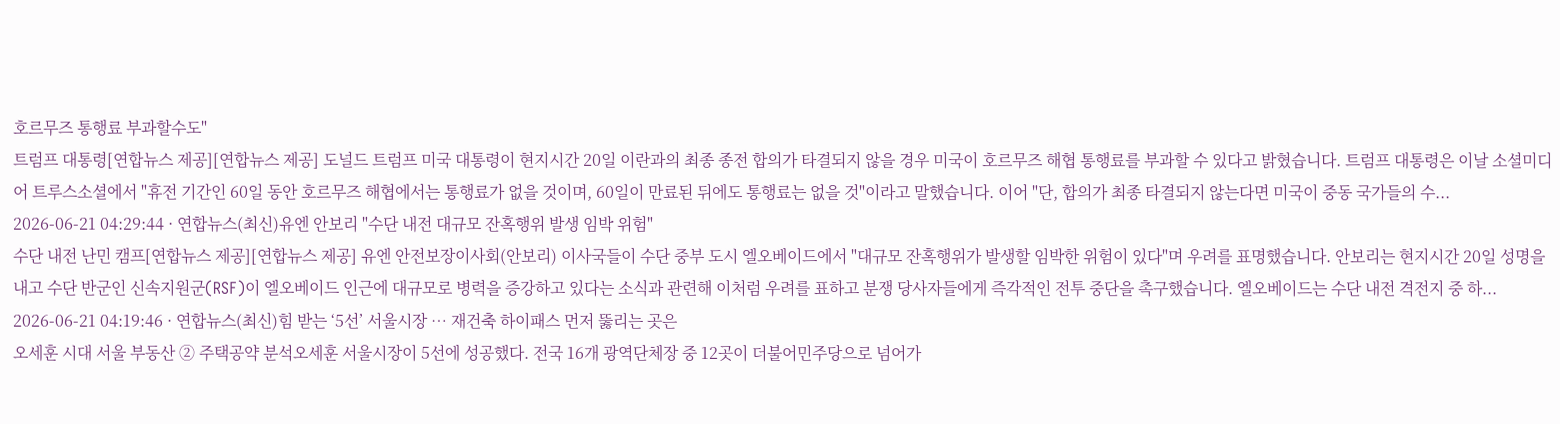호르무즈 통행료 부과할수도"
트럼프 대통령[연합뉴스 제공][연합뉴스 제공] 도널드 트럼프 미국 대통령이 현지시간 20일 이란과의 최종 종전 합의가 타결되지 않을 경우 미국이 호르무즈 해협 통행료를 부과할 수 있다고 밝혔습니다. 트럼프 대통령은 이날 소셜미디어 트루스소셜에서 "휴전 기간인 60일 동안 호르무즈 해협에서는 통행료가 없을 것이며, 60일이 만료된 뒤에도 통행료는 없을 것"이라고 말했습니다. 이어 "단, 합의가 최종 타결되지 않는다면 미국이 중동 국가들의 수...
2026-06-21 04:29:44 · 연합뉴스(최신)유엔 안보리 "수단 내전 대규모 잔혹행위 발생 임박 위험"
수단 내전 난민 캠프[연합뉴스 제공][연합뉴스 제공] 유엔 안전보장이사회(안보리) 이사국들이 수단 중부 도시 엘오베이드에서 "대규모 잔혹행위가 발생할 임박한 위험이 있다"며 우려를 표명했습니다. 안보리는 현지시간 20일 성명을 내고 수단 반군인 신속지원군(RSF)이 엘오베이드 인근에 대규모로 병력을 증강하고 있다는 소식과 관련해 이처럼 우려를 표하고 분쟁 당사자들에게 즉각적인 전투 중단을 촉구했습니다. 엘오베이드는 수단 내전 격전지 중 하...
2026-06-21 04:19:46 · 연합뉴스(최신)힘 받는 ‘5선’ 서울시장 … 재건축 하이패스 먼저 뚫리는 곳은
오세훈 시대 서울 부동산 ② 주택공약 분석오세훈 서울시장이 5선에 성공했다. 전국 16개 광역단체장 중 12곳이 더불어민주당으로 넘어가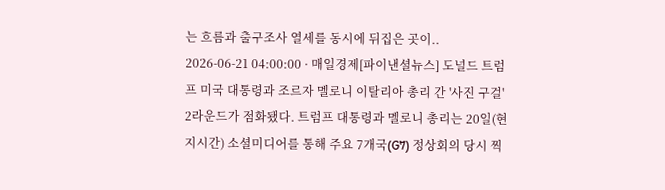는 흐름과 출구조사 열세를 동시에 뒤집은 곳이..
2026-06-21 04:00:00 · 매일경제[파이낸셜뉴스] 도널드 트럼프 미국 대통령과 조르자 멜로니 이탈리아 총리 간 '사진 구걸' 2라운드가 점화됐다. 트럼프 대통령과 멜로니 총리는 20일(현지시간) 소셜미디어를 통해 주요 7개국(G7) 정상회의 당시 찍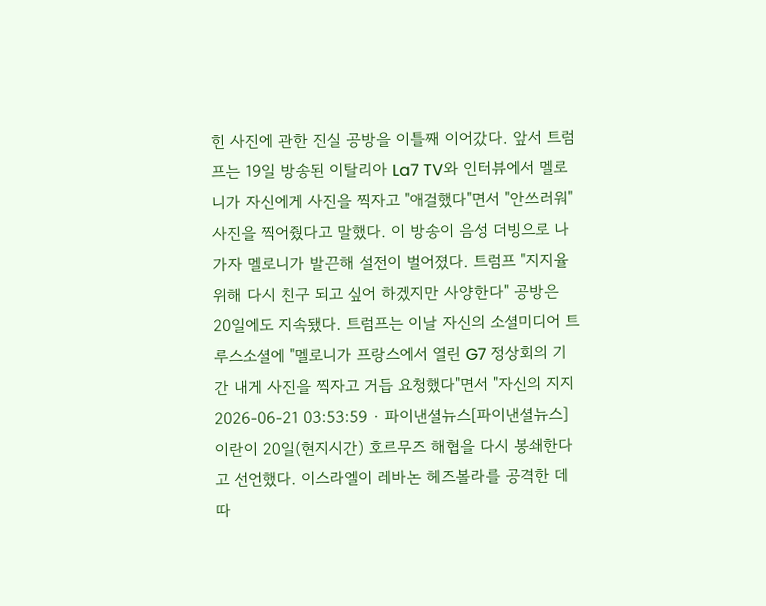힌 사진에 관한 진실 공방을 이틀째 이어갔다. 앞서 트럼프는 19일 방송된 이탈리아 La7 TV와 인터뷰에서 멜로니가 자신에게 사진을 찍자고 "애걸했다"면서 "안쓰러워" 사진을 찍어줬다고 말했다. 이 방송이 음성 더빙으로 나가자 멜로니가 발끈해 설전이 벌어졌다. 트럼프 "지지율 위해 다시 친구 되고 싶어 하겠지만 사양한다" 공방은 20일에도 지속됐다. 트럼프는 이날 자신의 소셜미디어 트루스소셜에 "멜로니가 프랑스에서 열린 G7 정상회의 기간 내게 사진을 찍자고 거듭 요청했다"면서 "자신의 지지
2026-06-21 03:53:59 · 파이낸셜뉴스[파이낸셜뉴스] 이란이 20일(현지시간) 호르무즈 해협을 다시 봉쇄한다고 선언했다. 이스라엘이 레바논 헤즈볼라를 공격한 데 따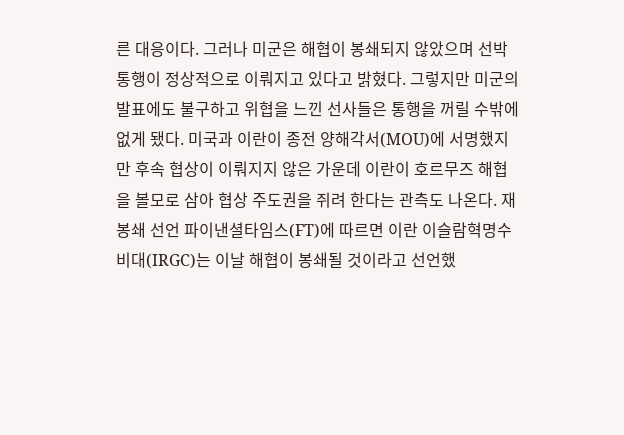른 대응이다. 그러나 미군은 해협이 봉쇄되지 않았으며 선박 통행이 정상적으로 이뤄지고 있다고 밝혔다. 그렇지만 미군의 발표에도 불구하고 위협을 느낀 선사들은 통행을 꺼릴 수밖에 없게 됐다. 미국과 이란이 종전 양해각서(MOU)에 서명했지만 후속 협상이 이뤄지지 않은 가운데 이란이 호르무즈 해협을 볼모로 삼아 협상 주도권을 쥐려 한다는 관측도 나온다. 재봉쇄 선언 파이낸셜타임스(FT)에 따르면 이란 이슬람혁명수비대(IRGC)는 이날 해협이 봉쇄될 것이라고 선언했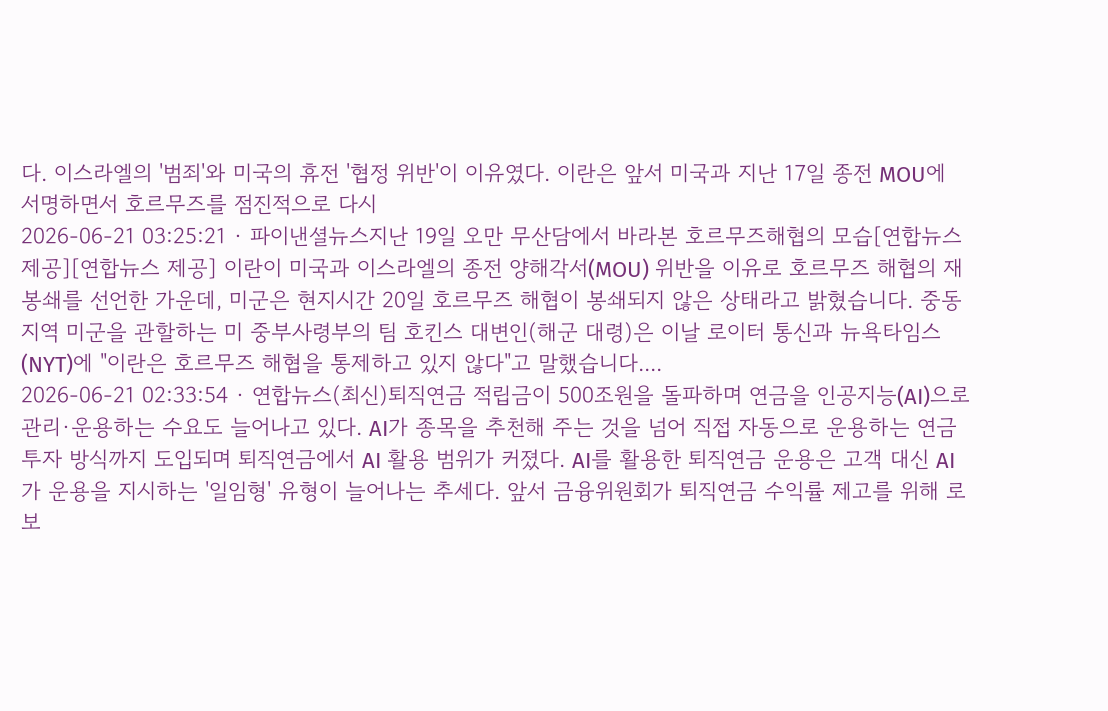다. 이스라엘의 '범죄'와 미국의 휴전 '협정 위반'이 이유였다. 이란은 앞서 미국과 지난 17일 종전 MOU에 서명하면서 호르무즈를 점진적으로 다시
2026-06-21 03:25:21 · 파이낸셜뉴스지난 19일 오만 무산담에서 바라본 호르무즈해협의 모습[연합뉴스 제공][연합뉴스 제공] 이란이 미국과 이스라엘의 종전 양해각서(MOU) 위반을 이유로 호르무즈 해협의 재봉쇄를 선언한 가운데, 미군은 현지시간 20일 호르무즈 해협이 봉쇄되지 않은 상태라고 밝혔습니다. 중동 지역 미군을 관할하는 미 중부사령부의 팀 호킨스 대변인(해군 대령)은 이날 로이터 통신과 뉴욕타임스(NYT)에 "이란은 호르무즈 해협을 통제하고 있지 않다"고 말했습니다....
2026-06-21 02:33:54 · 연합뉴스(최신)퇴직연금 적립금이 500조원을 돌파하며 연금을 인공지능(AI)으로 관리·운용하는 수요도 늘어나고 있다. AI가 종목을 추천해 주는 것을 넘어 직접 자동으로 운용하는 연금투자 방식까지 도입되며 퇴직연금에서 AI 활용 범위가 커졌다. AI를 활용한 퇴직연금 운용은 고객 대신 AI가 운용을 지시하는 '일임형' 유형이 늘어나는 추세다. 앞서 금융위원회가 퇴직연금 수익률 제고를 위해 로보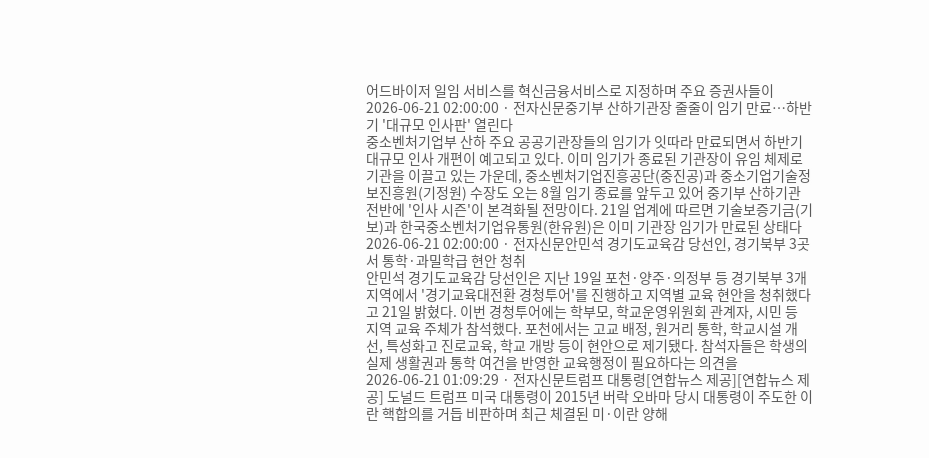어드바이저 일임 서비스를 혁신금융서비스로 지정하며 주요 증권사들이
2026-06-21 02:00:00 · 전자신문중기부 산하기관장 줄줄이 임기 만료…하반기 '대규모 인사판' 열린다
중소벤처기업부 산하 주요 공공기관장들의 임기가 잇따라 만료되면서 하반기 대규모 인사 개편이 예고되고 있다. 이미 임기가 종료된 기관장이 유임 체제로 기관을 이끌고 있는 가운데, 중소벤처기업진흥공단(중진공)과 중소기업기술정보진흥원(기정원) 수장도 오는 8월 임기 종료를 앞두고 있어 중기부 산하기관 전반에 '인사 시즌'이 본격화될 전망이다. 21일 업계에 따르면 기술보증기금(기보)과 한국중소벤처기업유통원(한유원)은 이미 기관장 임기가 만료된 상태다
2026-06-21 02:00:00 · 전자신문안민석 경기도교육감 당선인, 경기북부 3곳서 통학·과밀학급 현안 청취
안민석 경기도교육감 당선인은 지난 19일 포천·양주·의정부 등 경기북부 3개 지역에서 '경기교육대전환 경청투어'를 진행하고 지역별 교육 현안을 청취했다고 21일 밝혔다. 이번 경청투어에는 학부모, 학교운영위원회 관계자, 시민 등 지역 교육 주체가 참석했다. 포천에서는 고교 배정, 원거리 통학, 학교시설 개선, 특성화고 진로교육, 학교 개방 등이 현안으로 제기됐다. 참석자들은 학생의 실제 생활권과 통학 여건을 반영한 교육행정이 필요하다는 의견을
2026-06-21 01:09:29 · 전자신문트럼프 대통령[연합뉴스 제공][연합뉴스 제공] 도널드 트럼프 미국 대통령이 2015년 버락 오바마 당시 대통령이 주도한 이란 핵합의를 거듭 비판하며 최근 체결된 미·이란 양해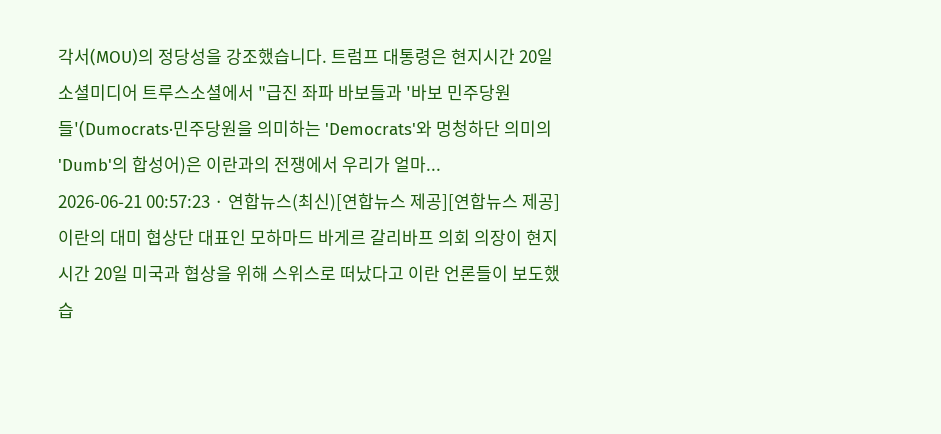각서(MOU)의 정당성을 강조했습니다. 트럼프 대통령은 현지시간 20일 소셜미디어 트루스소셜에서 "급진 좌파 바보들과 '바보 민주당원들'(Dumocrats·민주당원을 의미하는 'Democrats'와 멍청하단 의미의 'Dumb'의 합성어)은 이란과의 전쟁에서 우리가 얼마...
2026-06-21 00:57:23 · 연합뉴스(최신)[연합뉴스 제공][연합뉴스 제공] 이란의 대미 협상단 대표인 모하마드 바게르 갈리바프 의회 의장이 현지시간 20일 미국과 협상을 위해 스위스로 떠났다고 이란 언론들이 보도했습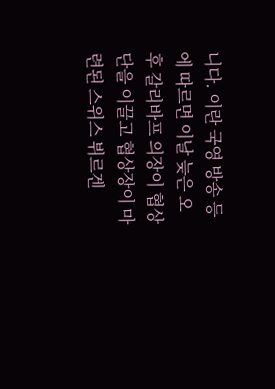니다. 이란 국영 방송 등에 따르면 이날 늦은 오후 갈리바프 의장이 협상단을 이끌고 협상장이 마련된 스위스 뷔르겐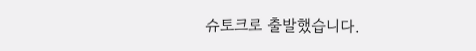슈토크로 출발했습니다.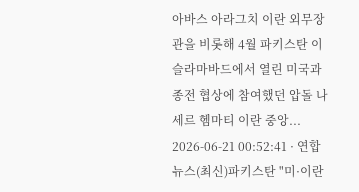아바스 아라그치 이란 외무장관을 비롯해 4월 파키스탄 이슬라마바드에서 열린 미국과 종전 협상에 참여했던 압돌 나세르 헴마티 이란 중앙...
2026-06-21 00:52:41 · 연합뉴스(최신)파키스탄 "미·이란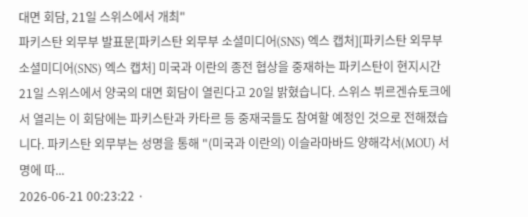대면 회담, 21일 스위스에서 개최"
파키스탄 외무부 발표문[파키스탄 외무부 소셜미디어(SNS) 엑스 캡처][파키스탄 외무부 소셜미디어(SNS) 엑스 캡처] 미국과 이란의 종전 협상을 중재하는 파키스탄이 현지시간 21일 스위스에서 양국의 대면 회담이 열린다고 20일 밝혔습니다. 스위스 뷔르겐슈토크에서 열리는 이 회담에는 파키스탄과 카타르 등 중재국들도 참여할 예정인 것으로 전해졌습니다. 파키스탄 외무부는 성명을 통해 "(미국과 이란의) 이슬라마바드 양해각서(MOU) 서명에 따...
2026-06-21 00:23:22 ·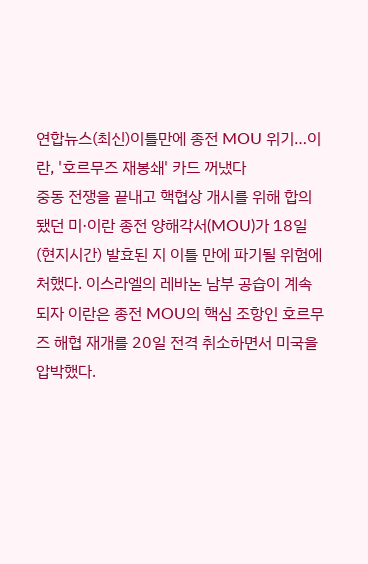연합뉴스(최신)이틀만에 종전 MOU 위기…이란, '호르무즈 재봉쇄' 카드 꺼냈다
중동 전쟁을 끝내고 핵협상 개시를 위해 합의됐던 미·이란 종전 양해각서(MOU)가 18일(현지시간) 발효된 지 이틀 만에 파기될 위험에 처했다. 이스라엘의 레바논 남부 공습이 계속되자 이란은 종전 MOU의 핵심 조항인 호르무즈 해협 재개를 20일 전격 취소하면서 미국을 압박했다.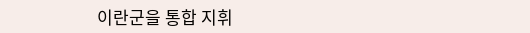이란군을 통합 지휘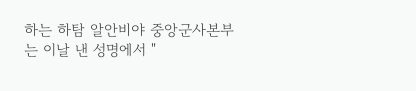하는 하탐 알안비야 중앙군사본부는 이날 낸 성명에서 "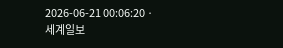2026-06-21 00:06:20 · 세계일보